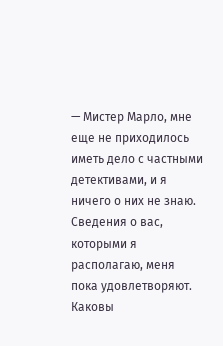— Мистер Марло, мне еще не приходилось иметь дело с частными детективами, и я ничего о них не знаю. Сведения о вас, которыми я располагаю, меня пока удовлетворяют. Каковы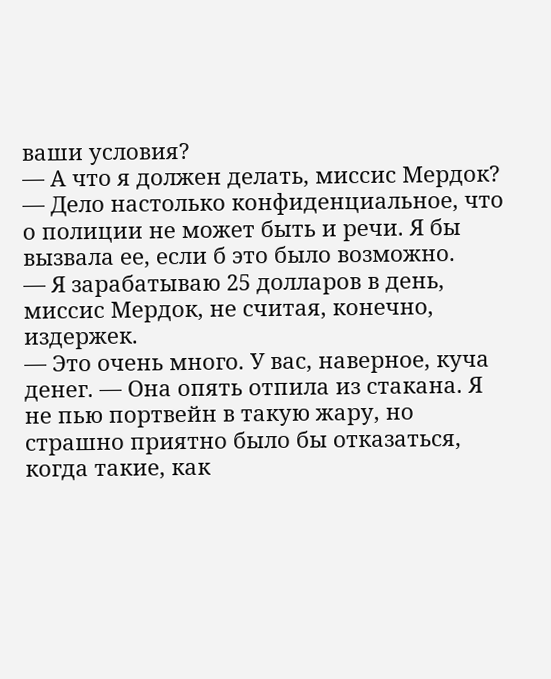ваши условия?
— А что я должен делать, миссис Мердок?
— Дело настолько конфиденциальное, что о полиции не может быть и речи. Я бы вызвала ее, если б это было возможно.
— Я зарабатываю 25 долларов в день, миссис Мердок, не считая, конечно, издержек.
— Это очень много. У вас, наверное, куча денег. — Она опять отпила из стакана. Я не пью портвейн в такую жару, но страшно приятно было бы отказаться, когда такие, как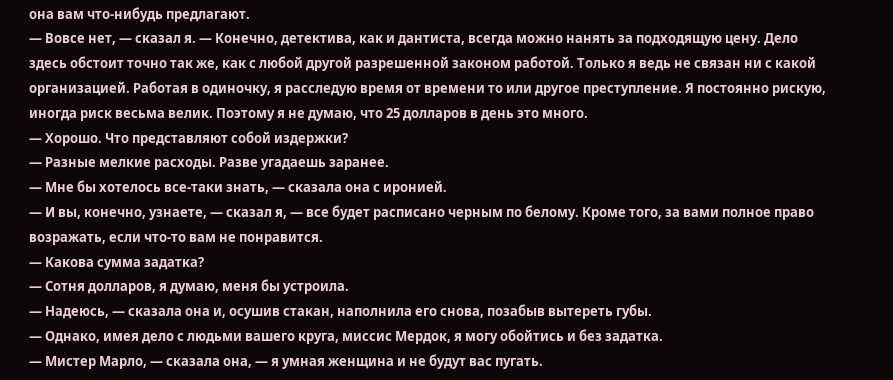она вам что-нибудь предлагают.
— Вовсе нет, — сказал я. — Конечно, детектива, как и дантиста, всегда можно нанять за подходящую цену. Дело здесь обстоит точно так же, как с любой другой разрешенной законом работой. Только я ведь не связан ни с какой организацией. Работая в одиночку, я расследую время от времени то или другое преступление. Я постоянно рискую, иногда риск весьма велик. Поэтому я не думаю, что 25 долларов в день это много.
— Хорошо. Что представляют собой издержки?
— Разные мелкие расходы. Разве угадаешь заранее.
— Мне бы хотелось все-таки знать, — сказала она с иронией.
— И вы, конечно, узнаете, — сказал я, — все будет расписано черным по белому. Кроме того, за вами полное право возражать, если что-то вам не понравится.
— Какова сумма задатка?
— Сотня долларов, я думаю, меня бы устроила.
— Надеюсь, — сказала она и, осушив стакан, наполнила его снова, позабыв вытереть губы.
— Однако, имея дело с людьми вашего круга, миссис Мердок, я могу обойтись и без задатка.
— Мистер Марло, — сказала она, — я умная женщина и не будут вас пугать.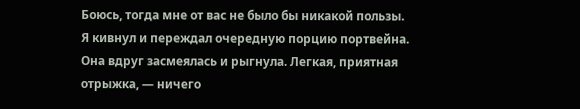Боюсь, тогда мне от вас не было бы никакой пользы.
Я кивнул и переждал очередную порцию портвейна. Она вдруг засмеялась и рыгнула. Легкая, приятная отрыжка, — ничего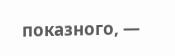показного, —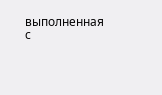выполненная с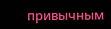привычным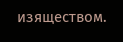изяществом.